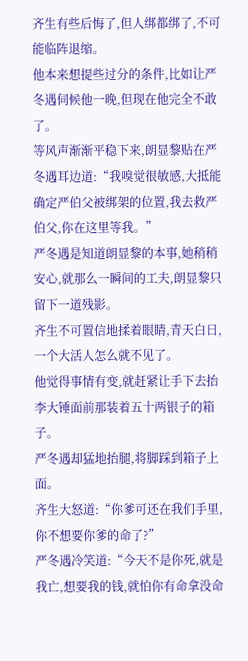齐生有些后悔了,但人绑都绑了,不可能临阵退缩。
他本来想提些过分的条件,比如让严冬遇伺候他一晚,但现在他完全不敢了。
等风声渐渐平稳下来,朗显黎贴在严冬遇耳边道:“我嗅觉很敏感,大抵能确定严伯父被绑架的位置,我去救严伯父,你在这里等我。”
严冬遇是知道朗显黎的本事,她稍稍安心,就那么一瞬间的工夫,朗显黎只留下一道残影。
齐生不可置信地揉着眼睛,青天白日,一个大活人怎么就不见了。
他觉得事情有变,就赶紧让手下去抬李大锤面前那装着五十两银子的箱子。
严冬遇却猛地抬腿,将脚踩到箱子上面。
齐生大怒道:“你爹可还在我们手里,你不想要你爹的命了?”
严冬遇冷笑道:“今天不是你死,就是我亡,想要我的钱,就怕你有命拿没命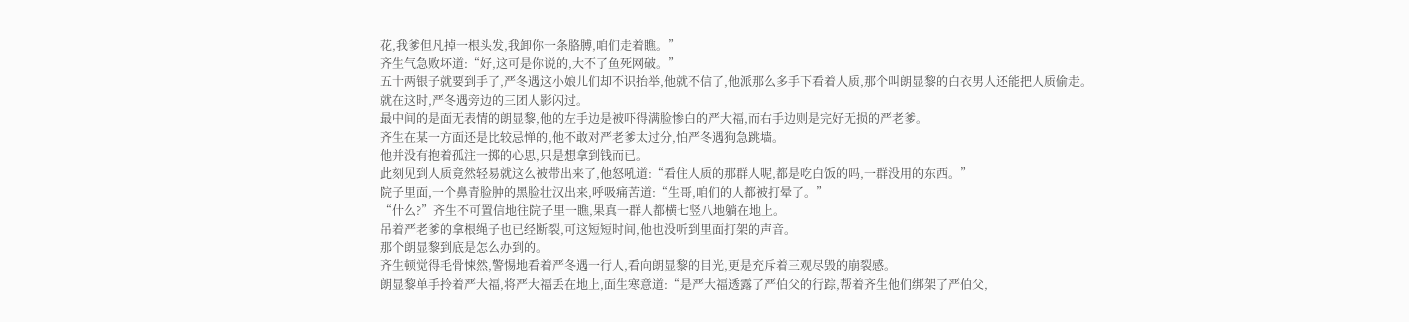花,我爹但凡掉一根头发,我卸你一条胳膊,咱们走着瞧。”
齐生气急败坏道:“好,这可是你说的,大不了鱼死网破。”
五十两银子就要到手了,严冬遇这小娘儿们却不识抬举,他就不信了,他派那么多手下看着人质,那个叫朗显黎的白衣男人还能把人质偷走。
就在这时,严冬遇旁边的三团人影闪过。
最中间的是面无表情的朗显黎,他的左手边是被吓得满脸惨白的严大福,而右手边则是完好无损的严老爹。
齐生在某一方面还是比较忌惮的,他不敢对严老爹太过分,怕严冬遇狗急跳墙。
他并没有抱着孤注一掷的心思,只是想拿到钱而已。
此刻见到人质竟然轻易就这么被带出来了,他怒吼道:“看住人质的那群人呢,都是吃白饭的吗,一群没用的东西。”
院子里面,一个鼻青脸肿的黑脸壮汉出来,呼吸痛苦道:“生哥,咱们的人都被打晕了。”
“什么?”齐生不可置信地往院子里一瞧,果真一群人都横七竖八地躺在地上。
吊着严老爹的拿根绳子也已经断裂,可这短短时间,他也没听到里面打架的声音。
那个朗显黎到底是怎么办到的。
齐生顿觉得毛骨悚然,警惕地看着严冬遇一行人,看向朗显黎的目光,更是充斥着三观尽毁的崩裂感。
朗显黎单手拎着严大福,将严大福丢在地上,面生寒意道:“是严大福透露了严伯父的行踪,帮着齐生他们绑架了严伯父,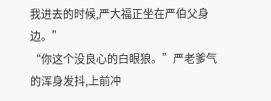我进去的时候,严大福正坐在严伯父身边。”
“你这个没良心的白眼狼。”严老爹气的浑身发抖,上前冲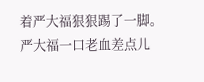着严大福狠狠踢了一脚。
严大福一口老血差点儿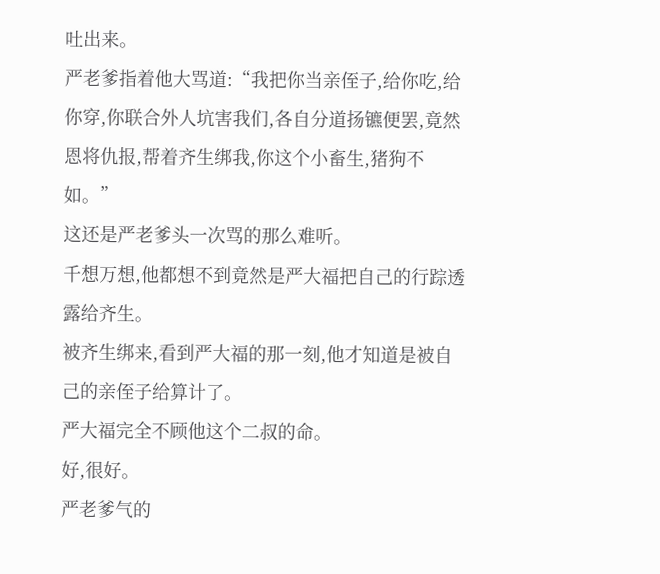吐出来。
严老爹指着他大骂道:“我把你当亲侄子,给你吃,给你穿,你联合外人坑害我们,各自分道扬镳便罢,竟然恩将仇报,帮着齐生绑我,你这个小畜生,猪狗不如。”
这还是严老爹头一次骂的那么难听。
千想万想,他都想不到竟然是严大福把自己的行踪透露给齐生。
被齐生绑来,看到严大福的那一刻,他才知道是被自己的亲侄子给算计了。
严大福完全不顾他这个二叔的命。
好,很好。
严老爹气的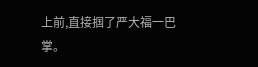上前,直接掴了严大福一巴掌。